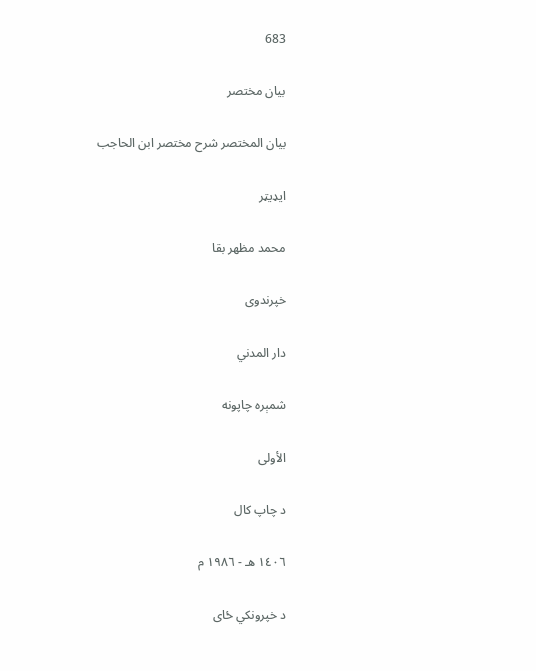683

بیان مختصر

بيان المختصر شرح مختصر ابن الحاجب

ایډیټر

محمد مظهر بقا

خپرندوی

دار المدني

شمېره چاپونه

الأولى

د چاپ کال

١٤٠٦ هـ - ١٩٨٦ م

د خپرونکي ځای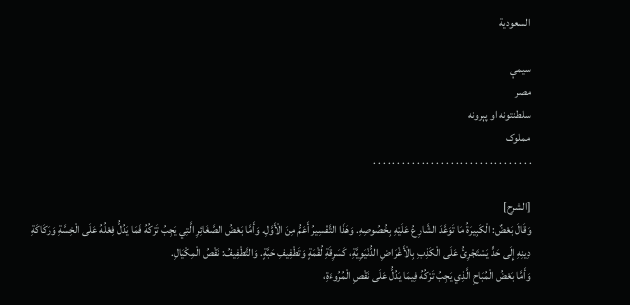السعودية

سیمې
مصر
سلطنتونه او پېرونه
مملوک
. . . . . . . . . . . . . . . . . . . . . . . . . . . . . . . . .

[الشرح]
وَقَالَ بَعْضٌ: الْكَبِيرَةُ مَا تَوَعَّدَ الشَّارِعُ عَلَيْهِ بِخُصُوصِهِ. وَهَذَا التَّفْسِيرُ أَعَمُّ مِنَ الْأَوَّلِ. وَأَمَّا بَعْضُ الصَّغَائِرِ الَّتِي يَجِبُ تَرْكُهُ فَمَا يَدُلُّ فِعْلُهُ عَلَى الْخِسَّةِ وَرَكَاكَةِ دِينِهِ إِلَى حَدٍّ يَسْتَجْرِئُ عَلَى الْكَذِبِ بِالْأَغْرَاضِ الدُّنْيَوِيَّةِ، كَسَرِقَةِ لُقْمَةٍ وَتَطْفِيفِ حَبَّةٍ. وَالتَّطْفِيفُ: نَقْصُ الْمِكْيَالِ.
وَأَمَّا بَعْضُ الْمُبَاحِ الَّذِي يَجِبُ تَرْكُهُ فِيمَا يَدُلُّ عَلَى نَقْصِ الْمُرُوءَةِ،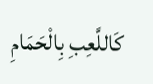كَاللَّعِبِ بِالْحَمَامِ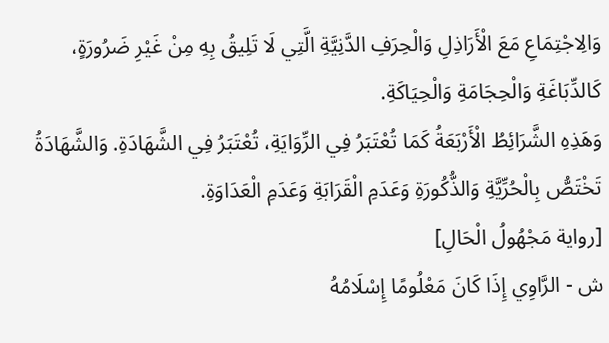وَالِاجْتِمَاعِ مَعَ الْأَرَاذِلِ وَالْحِرَفِ الدَّنِيَّةِ الَّتِي لَا تَلِيقُ بِهِ مِنْ غَيْرِ ضَرُورَةٍ، كَالدِّبَاغَةِ وَالْحِجَامَةِ وَالْحِيَاكَةِ.
وَهَذِهِ الشَّرَائِطُ الْأَرْبَعَةُ كَمَا تُعْتَبَرُ فِي الرِّوَايَةِ، تُعْتَبَرُ فِي الشَّهَادَةِ. وَالشَّهَادَةُ تَخْتَصُّ بِالْحُرِّيَّةِ وَالذُّكُورَةِ وَعَدَمِ الْقَرَابَةِ وَعَدَمِ الْعَدَاوَةِ.
[رواية مَجْهُولُ الْحَالِ]
ش - الرَّاوِي إِذَا كَانَ مَعْلُومًا إِسْلَامُهُ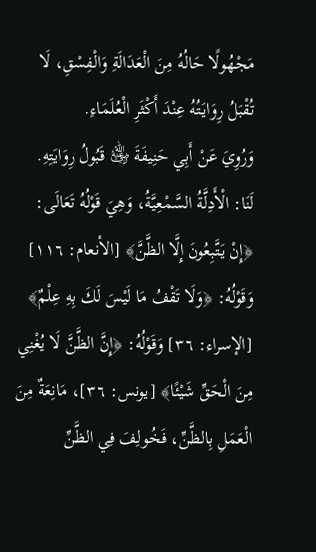مَجْهُولًا حَالُهُ مِنَ الْعَدَالَةِ وَالْفِسْقِ، لَا تُقْبَلُ رِوَايَتُهُ عِنْدَ أَكْثَرِ الْعُلَمَاءِ.
وَرُوِيَ عَنْ أَبِي حَنِيفَةَ ﵁ قَبُولُ رِوَايَتِهِ.
لَنَا: الْأَدِلَّةُ السَّمْعِيَّةُ، وَهِيَ قَوْلُهُ تَعَالَى: ﴿إِنْ يَتَّبِعُونَ إِلَّا الظَّنَّ﴾ [الأنعام: ١١٦] وَقَوْلُهُ: ﴿وَلَا تَقْفُ مَا لَيْسَ لَكَ بِهِ عِلْمٌ﴾ [الإسراء: ٣٦] وَقَوْلُهُ: ﴿إِنَّ الظَّنَّ لَا يُغْنِي مِنَ الْحَقِّ شَيْئًا﴾ [يونس: ٣٦]، مَانِعَةٌ مِنَ الْعَمَلِ بِالظَّنِّ، فَخُولِفَ فِي الظَّنِّ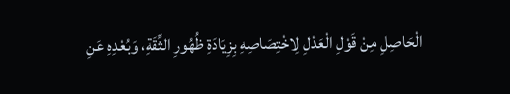الْحَاصِلِ مِنْ قَوْلِ الْعَدْلِ لِاخْتِصَاصِهِ بِزِيَادَةِ ظُهُورِ الثِّقَةِ، وَبُعْدِهِ عَنِ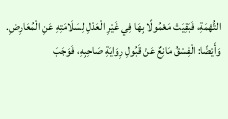التُّهْمَةِ، فَبَقِيَتْ مَعْمُولًا بِهَا فِي غَيْرِ الْعَدْلِ لِسَلَامَتِهِ عَنِ الْمُعَارِضِ.
وَأَيْضًا: الْفِسْقُ مَانِعٌ عَنْ قَبُولِ رِوَايَةِ صَاحِبِهِ، فَوَجَبَ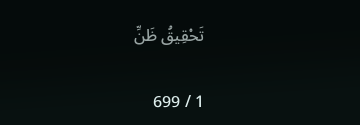تَحْقِيقُ ظَنِّ

1 / 699